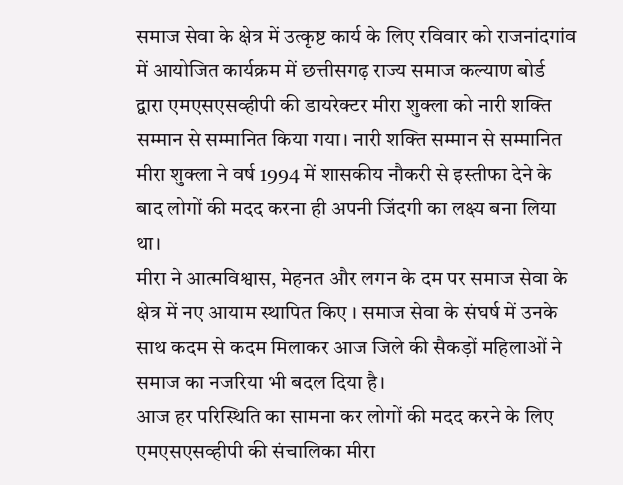समाज सेवा के क्षेत्र में उत्कृष्ट कार्य के लिए रविवार को राजनांदगांव में आयोजित कार्यक्रम में छत्तीसगढ़ राज्य समाज कल्याण बोर्ड द्वारा एमएसएसव्हीपी की डायरेक्टर मीरा शुक्ला को नारी शक्ति सम्मान से सम्मानित किया गया। नारी शक्ति सम्मान से सम्मानित मीरा शुक्ला ने वर्ष 1994 में शासकीय नौकरी से इस्तीफा देने के बाद लोगों की मदद करना ही अपनी जिंदगी का लक्ष्य बना लिया था।
मीरा ने आत्मविश्वास, मेहनत और लगन के दम पर समाज सेवा के क्षेत्र में नए आयाम स्थापित किए । समाज सेवा के संघर्ष में उनके साथ कदम से कदम मिलाकर आज जिले की सैकड़ों महिलाओं ने समाज का नजरिया भी बदल दिया है।
आज हर परिस्थिति का सामना कर लोगों की मदद करने के लिए एमएसएसव्हीपी की संचालिका मीरा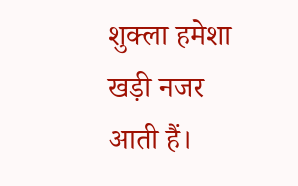शुक्ला हमेशा खड़ी नजर आती हैं।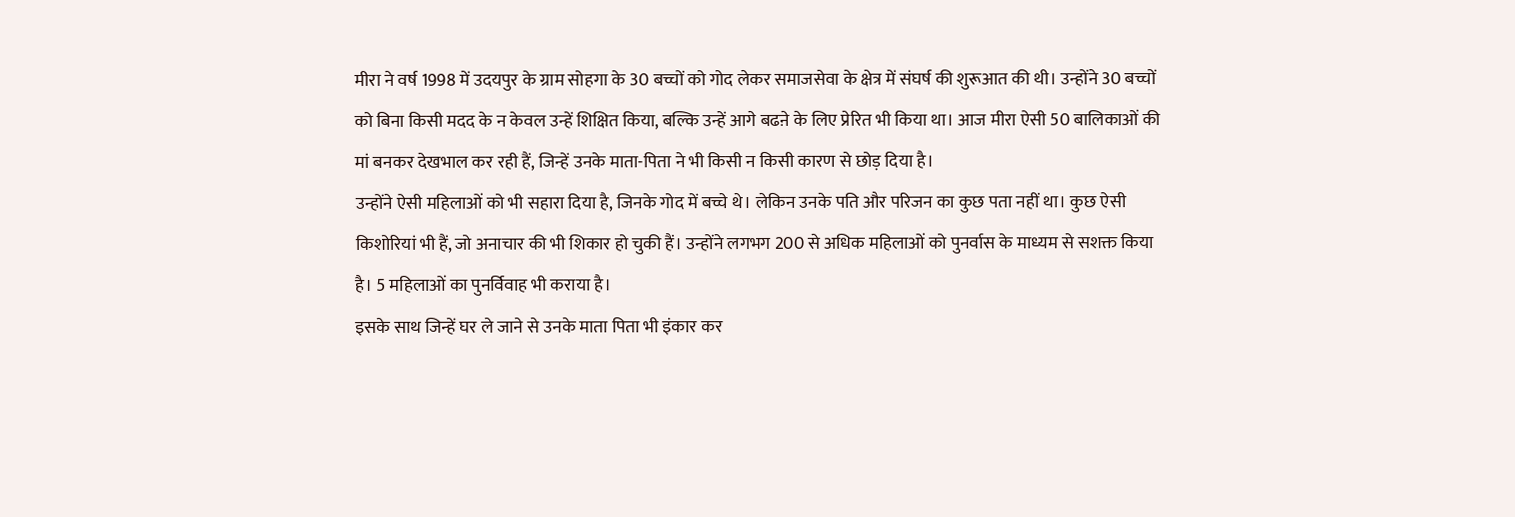मीरा ने वर्ष 1998 में उदयपुर के ग्राम सोहगा के 30 बच्चों को गोद लेकर समाजसेवा के क्षेत्र में संघर्ष की शुरूआत की थी। उन्होंने 30 बच्चों को बिना किसी मदद के न केवल उन्हें शिक्षित किया, बल्कि उन्हें आगे बढऩे के लिए प्रेरित भी किया था। आज मीरा ऐसी 50 बालिकाओं की मां बनकर देखभाल कर रही हैं, जिन्हें उनके माता-पिता ने भी किसी न किसी कारण से छोड़ दिया है।
उन्होंने ऐसी महिलाओं को भी सहारा दिया है, जिनके गोद में बच्चे थे। लेकिन उनके पति और परिजन का कुछ पता नहीं था। कुछ ऐसी किशोरियां भी हैं, जो अनाचार की भी शिकार हो चुकी हैं। उन्होंने लगभग 200 से अधिक महिलाओं को पुनर्वास के माध्यम से सशक्त किया है। 5 महिलाओं का पुनर्विवाह भी कराया है।
इसके साथ जिन्हें घर ले जाने से उनके माता पिता भी इंकार कर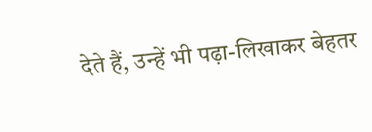देते हैं, उन्हें भी पढ़ा-लिखाकर बेहतर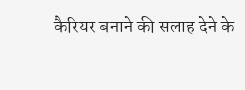कैरियर बनाने की सलाह देने के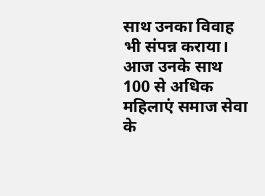साथ उनका विवाह भी संपन्न कराया। आज उनके साथ 100 से अधिक महिलाएं समाज सेवा के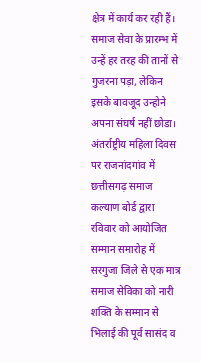क्षेत्र में कार्य कर रही हैं। समाज सेवा के प्रारम्भ में उन्हें हर तरह की तानों से गुजरना पड़ा, लेकिन इसके बावजूद उन्होने अपना संघर्ष नहीं छोडा।
अंतर्राष्ट्रीय महिला दिवस पर राजनांदगांव में छत्तीसगढ़ समाज कल्याण बोर्ड द्वारा रविवार को आयोजित सम्मान समारोह में सरगुजा जिले से एक मात्र समाज सेविका को नारी शक्ति के सम्मान से भिलाई की पूर्व सासंद व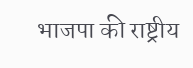भाजपा की राष्ट्रीय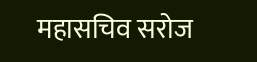महासचिव सरोज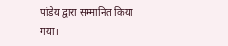पांडेय द्वारा सम्मानित किया गया।